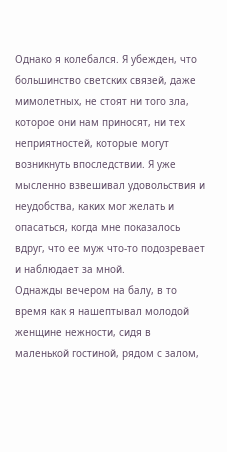Однако я колебался. Я убежден, что большинство светских связей, даже мимолетных, не стоят ни того зла, которое они нам приносят, ни тех неприятностей, которые могут возникнуть впоследствии. Я уже мысленно взвешивал удовольствия и неудобства, каких мог желать и опасаться, когда мне показалось вдруг, что ее муж что-то подозревает и наблюдает за мной.
Однажды вечером на балу, в то время как я нашептывал молодой женщине нежности, сидя в маленькой гостиной, рядом с залом,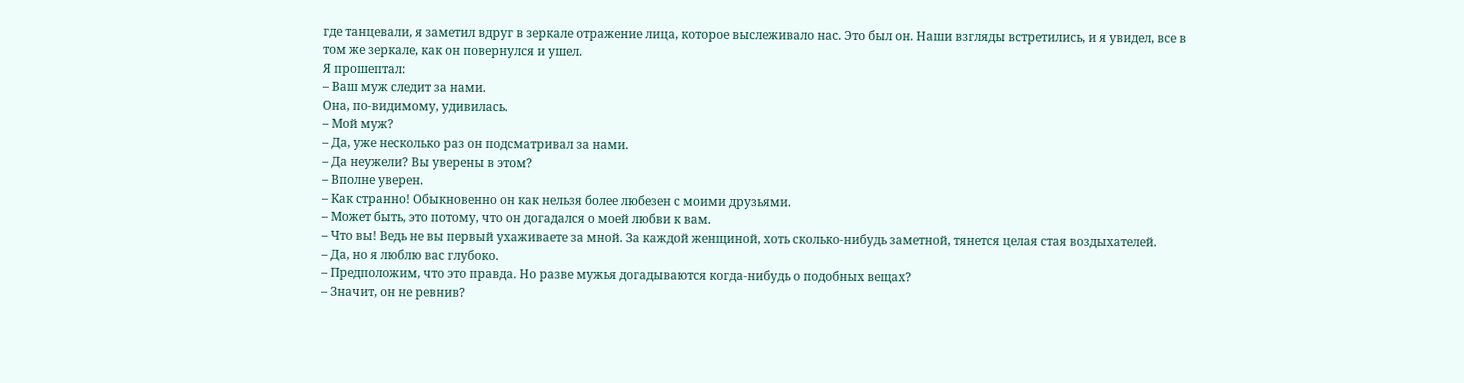где танцевали, я заметил вдруг в зеркале отражение лица, которое выслеживало нас. Это был он. Наши взгляды встретились, и я увидел, все в том же зеркале, как он повернулся и ушел.
Я прошептал:
– Ваш муж следит за нами.
Она, по-видимому, удивилась.
– Мой муж?
– Да, уже несколько раз он подсматривал за нами.
– Да неужели? Вы уверены в этом?
– Вполне уверен.
– Как странно! Обыкновенно он как нельзя более любезен с моими друзьями.
– Может быть, это потому, что он догадался о моей любви к вам.
– Что вы! Ведь не вы первый ухаживаете за мной. За каждой женщиной, хоть сколько-нибудь заметной, тянется целая стая воздыхателей.
– Да, но я люблю вас глубоко.
– Предположим, что это правда. Но разве мужья догадываются когда-нибудь о подобных вещах?
– Значит, он не ревнив?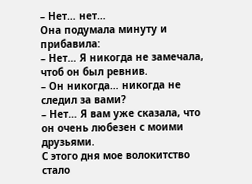– Нет… нет…
Она подумала минуту и прибавила:
– Нет… Я никогда не замечала, чтоб он был ревнив.
– Он никогда… никогда не следил за вами?
– Нет… Я вам уже сказала, что он очень любезен с моими друзьями.
С этого дня мое волокитство стало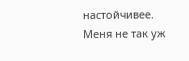настойчивее. Меня не так уж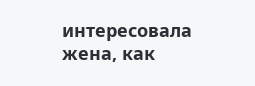интересовала жена, как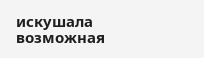искушала возможная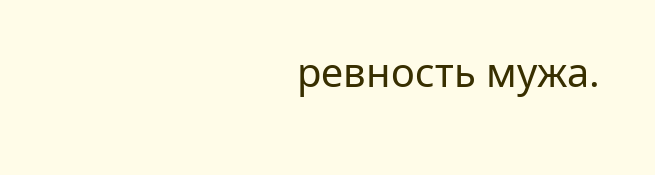ревность мужа.